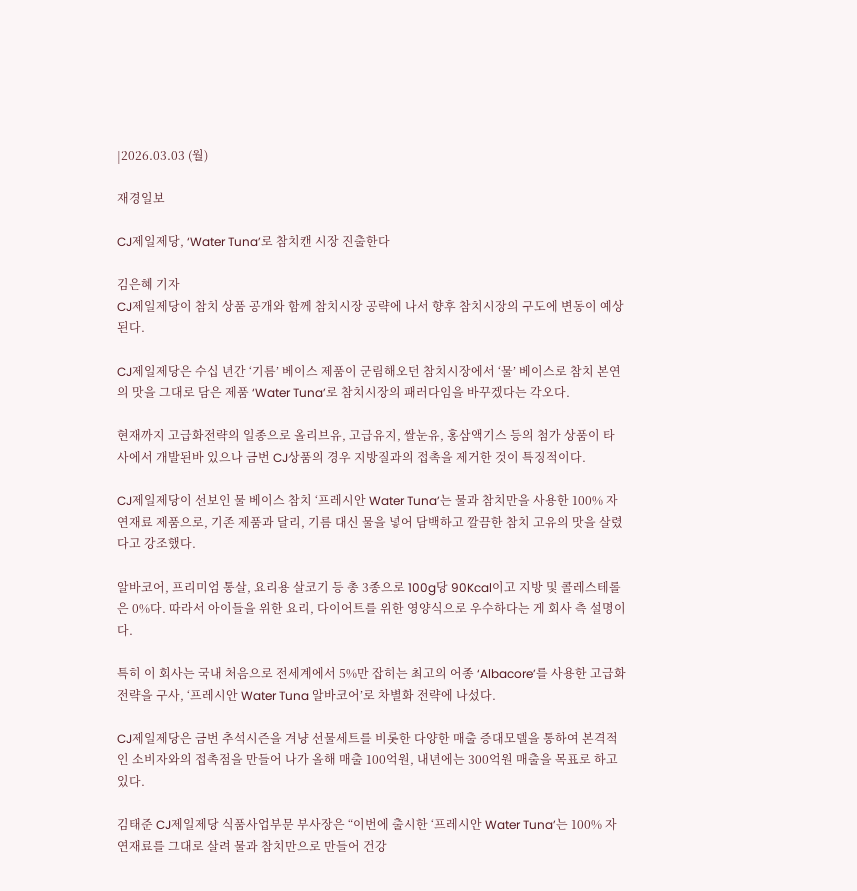|2026.03.03 (월)

재경일보

CJ제일제당, ‘Water Tuna’로 참치캔 시장 진출한다

김은혜 기자
CJ제일제당이 참치 상품 공개와 함께 참치시장 공략에 나서 향후 참치시장의 구도에 변동이 예상된다.

CJ제일제당은 수십 년간 ‘기름’ 베이스 제품이 군림해오던 참치시장에서 ‘물’ 베이스로 참치 본연의 맛을 그대로 담은 제품 ‘Water Tuna’로 참치시장의 패러다임을 바꾸겠다는 각오다.

현재까지 고급화전략의 일종으로 올리브유, 고급유지, 쌀눈유, 홍삼액기스 등의 첨가 상품이 타사에서 개발된바 있으나 금번 CJ상품의 경우 지방질과의 접촉을 제거한 것이 특징적이다.

CJ제일제당이 선보인 물 베이스 참치 ‘프레시안 Water Tuna’는 물과 참치만을 사용한 100% 자연재료 제품으로, 기존 제품과 달리, 기름 대신 물을 넣어 담백하고 깔끔한 참치 고유의 맛을 살렸다고 강조했다.

알바코어, 프리미엄 통살, 요리용 살코기 등 총 3종으로 100g당 90Kcal이고 지방 및 콜레스테롤은 0%다. 따라서 아이들을 위한 요리, 다이어트를 위한 영양식으로 우수하다는 게 회사 측 설명이다.

특히 이 회사는 국내 처음으로 전세계에서 5%만 잡히는 최고의 어종 ‘Albacore’를 사용한 고급화 전략을 구사, ‘프레시안 Water Tuna 알바코어’로 차별화 전략에 나섰다.

CJ제일제당은 금번 추석시즌을 겨냥 선물세트를 비롯한 다양한 매출 증대모델을 통하여 본격적인 소비자와의 접촉점을 만들어 나가 올해 매출 100억원, 내년에는 300억원 매출을 목표로 하고 있다.

김태준 CJ제일제당 식품사업부문 부사장은 “이번에 출시한 ‘프레시안 Water Tuna’는 100% 자연재료를 그대로 살려 물과 참치만으로 만들어 건강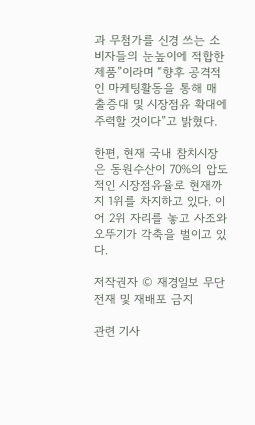과 무첨가를 신경 쓰는 소비자들의 눈높이에 적합한 제품”이라며 “향후 공격적인 마케팅활동을 통해 매출증대 및 시장점유 확대에 주력할 것이다”고 밝혔다.

한편, 현재 국내 참치시장은 동원수산이 70%의 압도적인 시장점유율로 현재까지 1위를 차지하고 있다. 이어 2위 자리를 놓고 사조와 오뚜기가 각축을 벌이고 있다.

저작권자 © 재경일보 무단전재 및 재배포 금지

관련 기사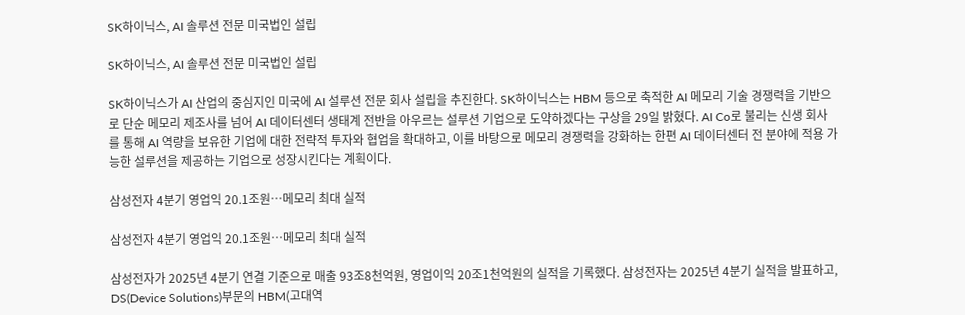SK하이닉스, AI 솔루션 전문 미국법인 설립

SK하이닉스, AI 솔루션 전문 미국법인 설립

SK하이닉스가 AI 산업의 중심지인 미국에 AI 설루션 전문 회사 설립을 추진한다. SK하이닉스는 HBM 등으로 축적한 AI 메모리 기술 경쟁력을 기반으로 단순 메모리 제조사를 넘어 AI 데이터센터 생태계 전반을 아우르는 설루션 기업으로 도약하겠다는 구상을 29일 밝혔다. AI Co로 불리는 신생 회사를 통해 AI 역량을 보유한 기업에 대한 전략적 투자와 협업을 확대하고, 이를 바탕으로 메모리 경쟁력을 강화하는 한편 AI 데이터센터 전 분야에 적용 가능한 설루션을 제공하는 기업으로 성장시킨다는 계획이다.

삼성전자 4분기 영업익 20.1조원…메모리 최대 실적

삼성전자 4분기 영업익 20.1조원…메모리 최대 실적

삼성전자가 2025년 4분기 연결 기준으로 매출 93조8천억원, 영업이익 20조1천억원의 실적을 기록했다. 삼성전자는 2025년 4분기 실적을 발표하고, DS(Device Solutions)부문의 HBM(고대역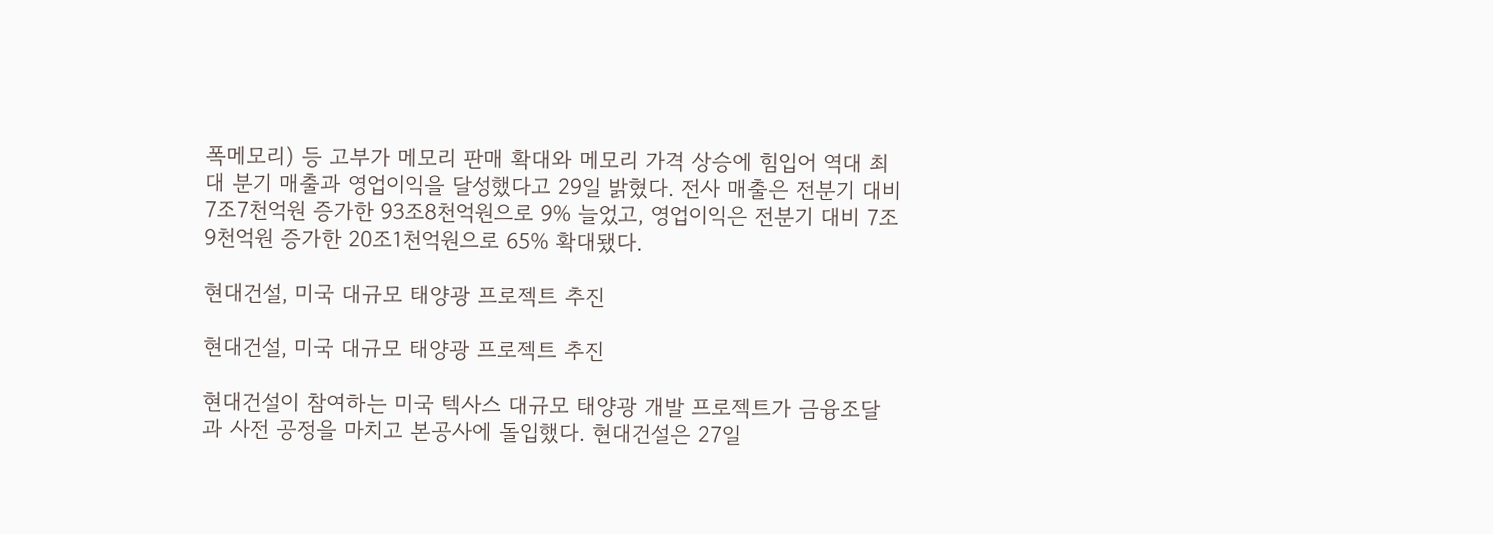폭메모리) 등 고부가 메모리 판매 확대와 메모리 가격 상승에 힘입어 역대 최대 분기 매출과 영업이익을 달성했다고 29일 밝혔다. 전사 매출은 전분기 대비 7조7천억원 증가한 93조8천억원으로 9% 늘었고, 영업이익은 전분기 대비 7조9천억원 증가한 20조1천억원으로 65% 확대됐다.

현대건설, 미국 대규모 태양광 프로젝트 추진

현대건설, 미국 대규모 태양광 프로젝트 추진

현대건설이 참여하는 미국 텍사스 대규모 태양광 개발 프로젝트가 금융조달과 사전 공정을 마치고 본공사에 돌입했다. 현대건설은 27일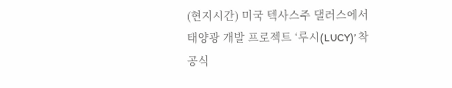(현지시간) 미국 텍사스주 댈러스에서 태양광 개발 프로젝트 ‘루시(LUCY)’ 착공식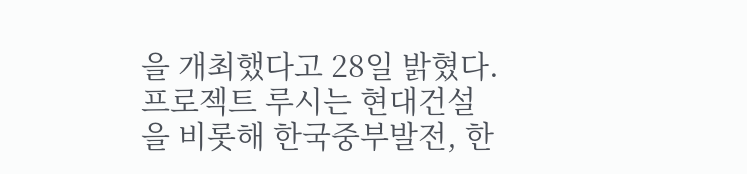을 개최했다고 28일 밝혔다. 프로젝트 루시는 현대건설을 비롯해 한국중부발전, 한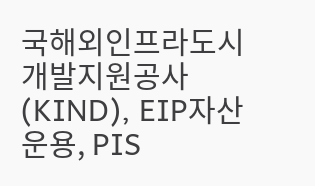국해외인프라도시개발지원공사(KIND), EIP자산운용, PIS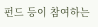펀드 등이 참여하는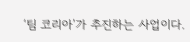‘팀 코리아’가 추진하는 사업이다.